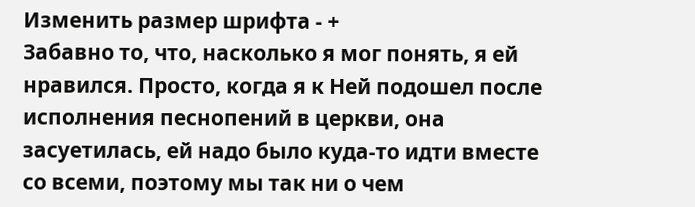Изменить размер шрифта - +
Забавно то, что, насколько я мог понять, я ей нравился. Просто, когда я к Ней подошел после исполнения песнопений в церкви, она засуетилась, ей надо было куда-то идти вместе со всеми, поэтому мы так ни о чем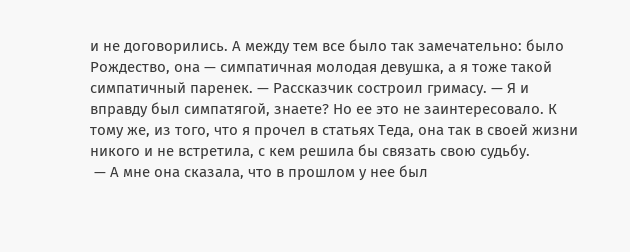и не договорились. А между тем все было так замечательно: было Рождество, она — симпатичная молодая девушка, а я тоже такой симпатичный паренек. — Рассказчик состроил гримасу. — Я и вправду был симпатягой, знаете? Но ее это не заинтересовало. К тому же, из того, что я прочел в статьях Теда, она так в своей жизни никого и не встретила, с кем решила бы связать свою судьбу.
 — А мне она сказала, что в прошлом у нее был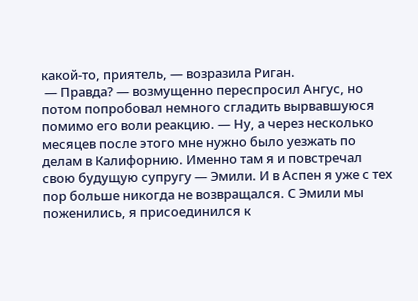какой-то, приятель, — возразила Риган.
 — Правда? — возмущенно переспросил Ангус, но потом попробовал немного сгладить вырвавшуюся помимо его воли реакцию. — Ну, а через несколько месяцев после этого мне нужно было уезжать по делам в Калифорнию. Именно там я и повстречал свою будущую супругу — Эмили. И в Аспен я уже с тех пор больше никогда не возвращался. С Эмили мы поженились, я присоединился к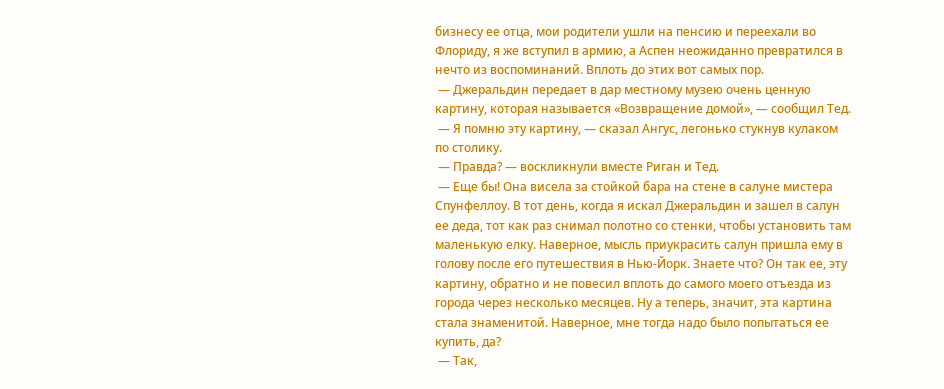бизнесу ее отца, мои родители ушли на пенсию и переехали во Флориду, я же вступил в армию, а Аспен неожиданно превратился в нечто из воспоминаний. Вплоть до этих вот самых пор.
 — Джеральдин передает в дар местному музею очень ценную картину, которая называется «Возвращение домой», — сообщил Тед.
 — Я помню эту картину, — сказал Ангус, легонько стукнув кулаком по столику.
 — Правда? — воскликнули вместе Риган и Тед.
 — Еще бы! Она висела за стойкой бара на стене в салуне мистера Спунфеллоу. В тот день, когда я искал Джеральдин и зашел в салун ее деда, тот как раз снимал полотно со стенки, чтобы установить там маленькую елку. Наверное, мысль приукрасить салун пришла ему в голову после его путешествия в Нью-Йорк. Знаете что? Он так ее, эту картину, обратно и не повесил вплоть до самого моего отъезда из города через несколько месяцев. Ну а теперь, значит, эта картина стала знаменитой. Наверное, мне тогда надо было попытаться ее купить, да?
 — Так,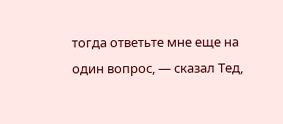тогда ответьте мне еще на один вопрос, — сказал Тед,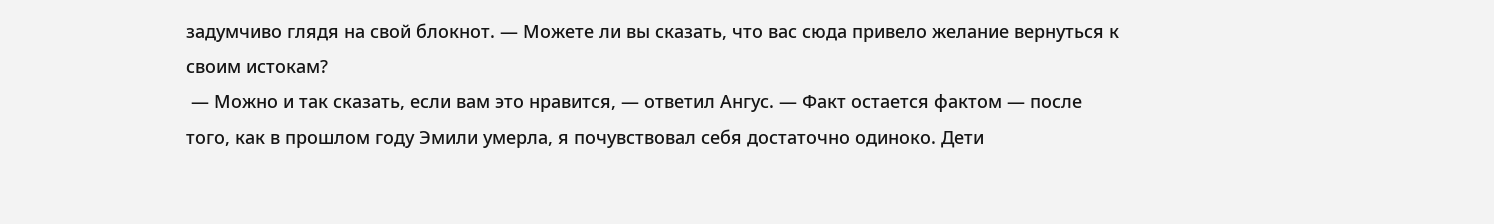задумчиво глядя на свой блокнот. — Можете ли вы сказать, что вас сюда привело желание вернуться к своим истокам?
 — Можно и так сказать, если вам это нравится, — ответил Ангус. — Факт остается фактом — после того, как в прошлом году Эмили умерла, я почувствовал себя достаточно одиноко. Дети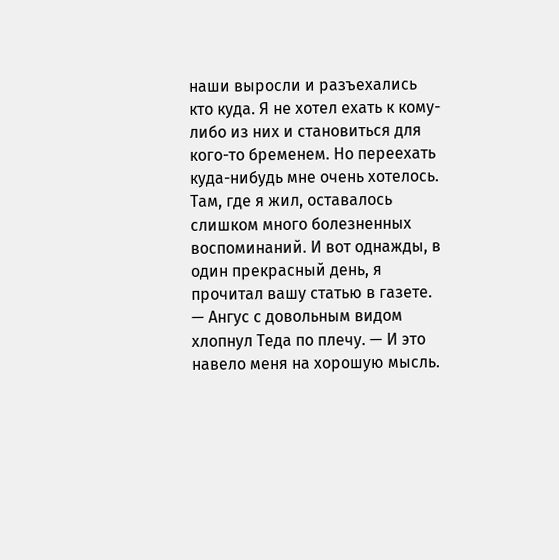наши выросли и разъехались кто куда. Я не хотел ехать к кому-либо из них и становиться для кого-то бременем. Но переехать куда-нибудь мне очень хотелось. Там, где я жил, оставалось слишком много болезненных воспоминаний. И вот однажды, в один прекрасный день, я прочитал вашу статью в газете. — Ангус с довольным видом хлопнул Теда по плечу. — И это навело меня на хорошую мысль.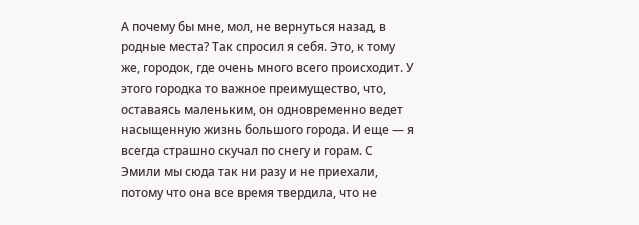А почему бы мне, мол, не вернуться назад, в родные места? Так спросил я себя. Это, к тому же, городок, где очень много всего происходит. У этого городка то важное преимущество, что, оставаясь маленьким, он одновременно ведет насыщенную жизнь большого города. И еще — я всегда страшно скучал по снегу и горам. С Эмили мы сюда так ни разу и не приехали, потому что она все время твердила, что не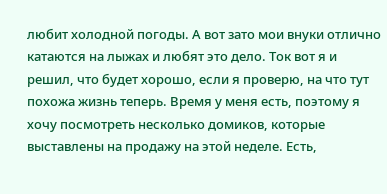любит холодной погоды. А вот зато мои внуки отлично катаются на лыжах и любят это дело. Ток вот я и решил, что будет хорошо, если я проверю, на что тут похожа жизнь теперь. Время у меня есть, поэтому я хочу посмотреть несколько домиков, которые выставлены на продажу на этой неделе. Есть,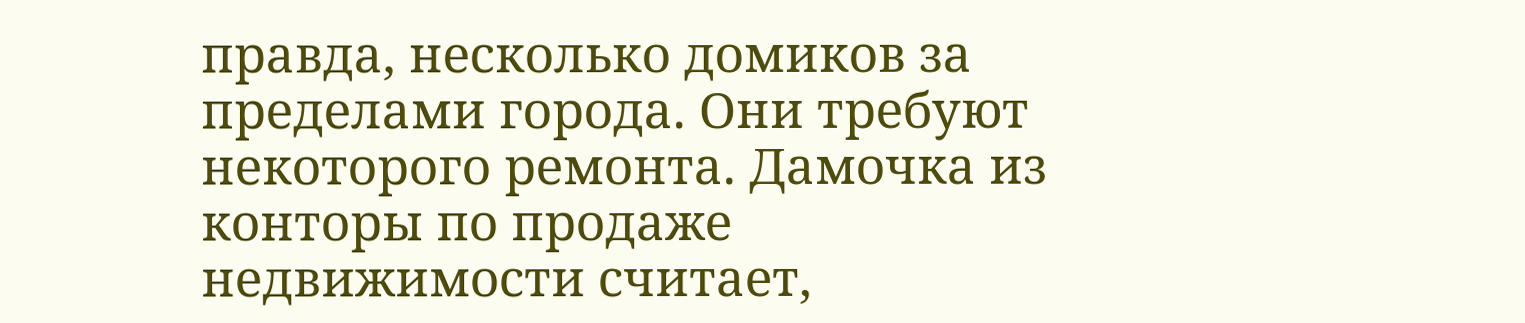правда, несколько домиков за пределами города. Они требуют некоторого ремонта. Дамочка из конторы по продаже недвижимости считает,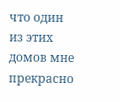что один из этих домов мне прекрасно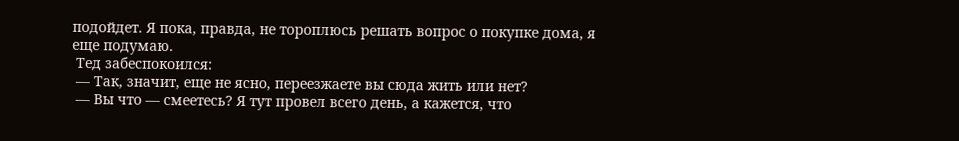подойдет. Я пока, правда, не тороплюсь решать вопрос о покупке дома, я еще подумаю.
 Тед забеспокоился:
 — Так, значит, еще не ясно, переезжаете вы сюда жить или нет?
 — Вы что — смеетесь? Я тут провел всего день, а кажется, что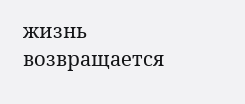жизнь возвращается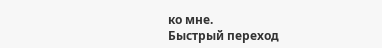ко мне.
Быстрый переход